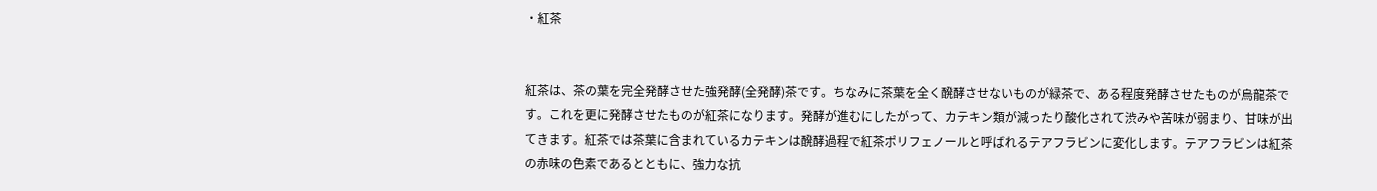・紅茶


紅茶は、茶の葉を完全発酵させた強発酵(全発酵)茶です。ちなみに茶葉を全く醗酵させないものが緑茶で、ある程度発酵させたものが烏龍茶です。これを更に発酵させたものが紅茶になります。発酵が進むにしたがって、カテキン類が減ったり酸化されて渋みや苦味が弱まり、甘味が出てきます。紅茶では茶葉に含まれているカテキンは醗酵過程で紅茶ポリフェノールと呼ばれるテアフラビンに変化します。テアフラビンは紅茶の赤味の色素であるとともに、強力な抗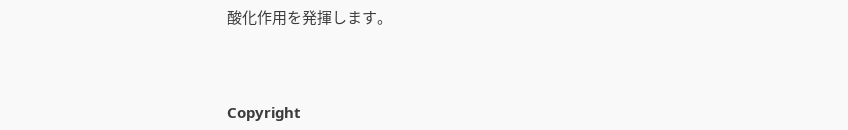酸化作用を発揮します。



Copyright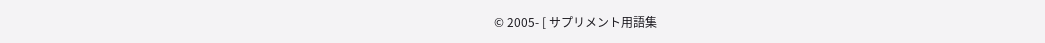© 2005- [ サプリメント用語集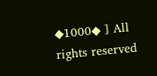◆1000◆ ] All rights reserved